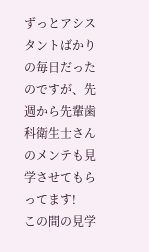ずっとアシスタントばかりの毎日だったのですが、先週から先輩歯科衛生士さんのメンテも見学させてもらってます!
この間の見学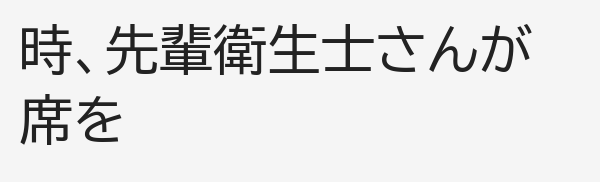時、先輩衛生士さんが席を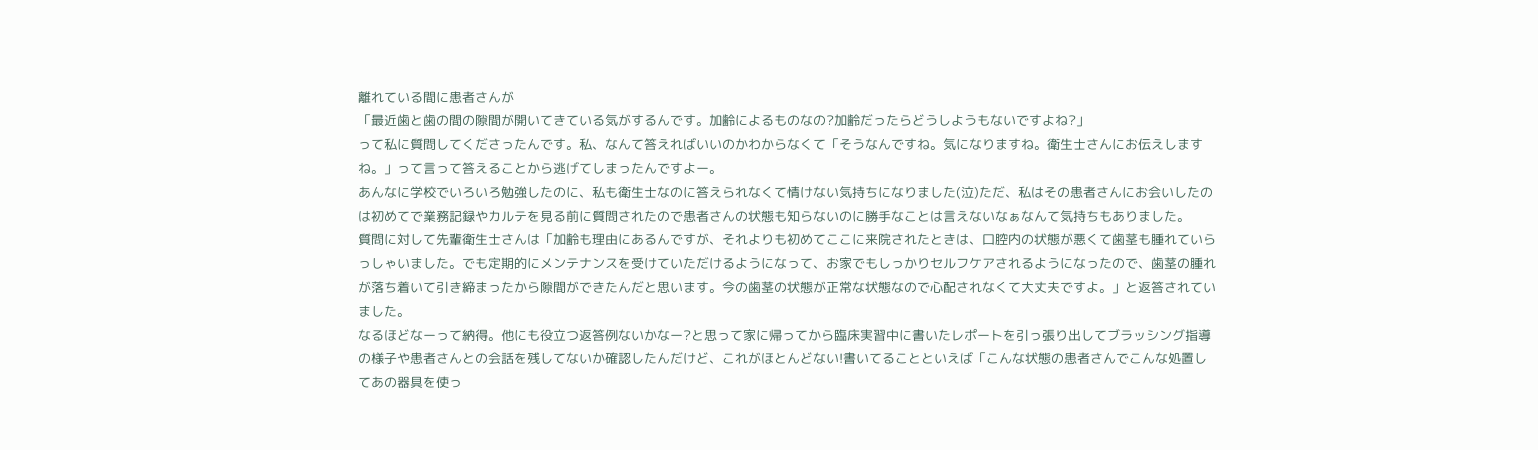離れている間に患者さんが
「最近歯と歯の間の隙間が開いてきている気がするんです。加齢によるものなの?加齢だったらどうしようもないですよね?」
って私に質問してくださったんです。私、なんて答えればいいのかわからなくて「そうなんですね。気になりますね。衛生士さんにお伝えしますね。」って言って答えることから逃げてしまったんですよー。
あんなに学校でいろいろ勉強したのに、私も衛生士なのに答えられなくて情けない気持ちになりました(泣)ただ、私はその患者さんにお会いしたのは初めてで業務記録やカルテを見る前に質問されたので患者さんの状態も知らないのに勝手なことは言えないなぁなんて気持ちもありました。
質問に対して先輩衛生士さんは「加齢も理由にあるんですが、それよりも初めてここに来院されたときは、口腔内の状態が悪くて歯茎も腫れていらっしゃいました。でも定期的にメンテナンスを受けていただけるようになって、お家でもしっかりセルフケアされるようになったので、歯茎の腫れが落ち着いて引き締まったから隙間ができたんだと思います。今の歯茎の状態が正常な状態なので心配されなくて大丈夫ですよ。」と返答されていました。
なるほどなーって納得。他にも役立つ返答例ないかなー?と思って家に帰ってから臨床実習中に書いたレポートを引っ張り出してブラッシング指導の様子や患者さんとの会話を残してないか確認したんだけど、これがほとんどない!書いてることといえば「こんな状態の患者さんでこんな処置してあの器具を使っ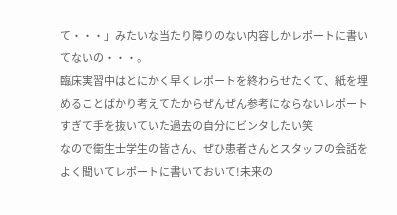て・・・」みたいな当たり障りのない内容しかレポートに書いてないの・・・。
臨床実習中はとにかく早くレポートを終わらせたくて、紙を埋めることばかり考えてたからぜんぜん参考にならないレポートすぎて手を抜いていた過去の自分にビンタしたい笑
なので衛生士学生の皆さん、ぜひ患者さんとスタッフの会話をよく聞いてレポートに書いておいて!未来の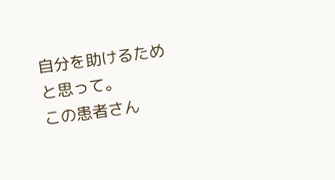自分を助けるためと思って。
この患者さん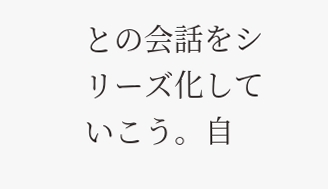との会話をシリーズ化していこう。自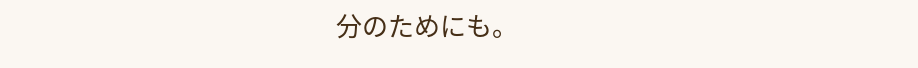分のためにも。